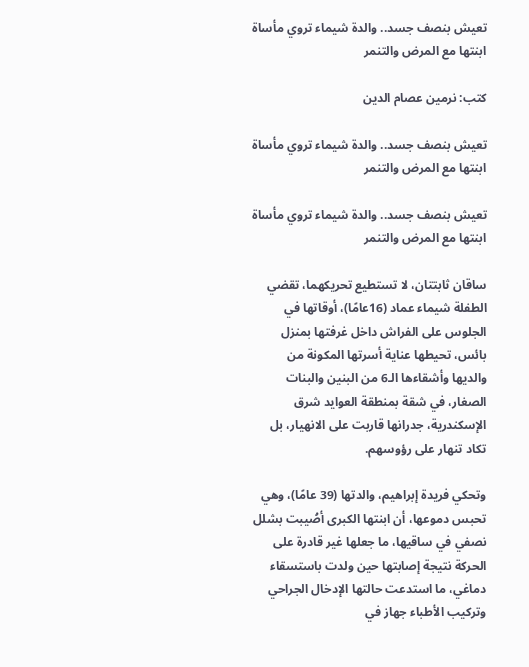تعيش بنصف جسد.. والدة شيماء تروي مأساة ابنتها مع المرض والتنمر

كتب: نرمين عصام الدين

تعيش بنصف جسد.. والدة شيماء تروي مأساة ابنتها مع المرض والتنمر

تعيش بنصف جسد.. والدة شيماء تروي مأساة ابنتها مع المرض والتنمر

ساقان ثابتتان، لا تستطيع تحريكهما، تقضي الطفلة شيماء عماد (16عامًا)، أوقاتها في الجلوس على الفراش داخل غرفتها بمنزل بائس، تحيطها عناية أسرتها المكونة من والديها وأشقاءها الـ6 من البنين والبنات الصغار، في شقة بمنطقة العوايد شرق الإسكندرية، جدرانها قاربت على الانهيار، بل تكاد تنهار على رؤوسهم.

وتحكي فريدة إبراهيم، والدتها (39 عامًا)، وهي تحبس دموعها، أن ابنتها الكبرى أصُيبت بشلل نصفي في ساقيها، ما جعلها غير قادرة على الحركة نتيجة إصابتها حين ولدت باستسقاء دماغي، ما استدعت حالتها الإدخال الجراحي وتركيب الأطباء جهاز في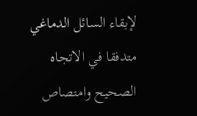لإبقاء السائل الدماغي متدفقا في الاتجاه الصحيح وامتصاص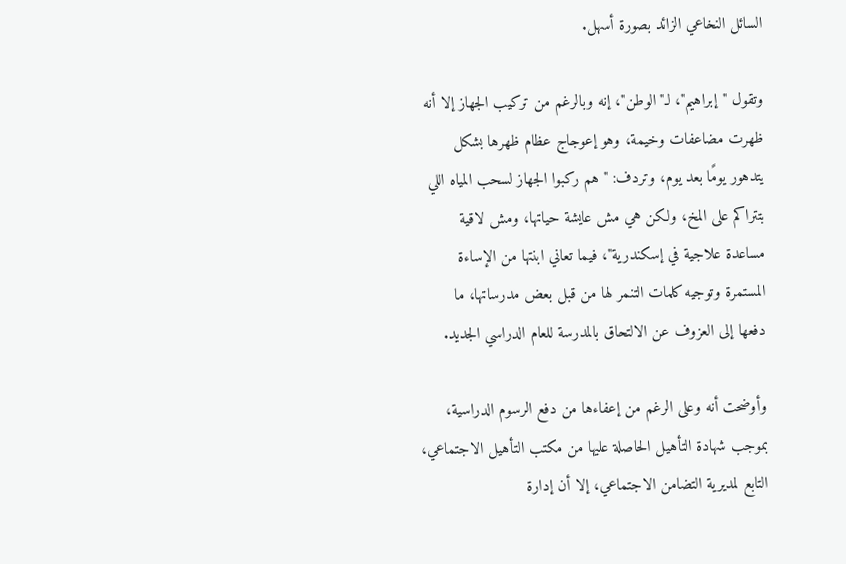السائل النخاعي الزائد بصورة أسهل.

وتقول "إبراهيم"، لـ"الوطن"، إنه وبالرغم من تركيب الجهاز إلا أنه ظهرت مضاعفات وخيمة، وهو إعوجاج عظام ظهرها بشكل يتدهور يومًا بعد يوم، وتردف: "هم ركبوا الجهاز لسحب المياه اللي بتتراكم على المخ، ولكن هي مش عايشة حياتها، ومش لاقية مساعدة علاجية في إسكندرية"، فيما تعاني ابنتها من الإساءة المستمرة وتوجيه كلمات التنمر لها من قبل بعض مدرساتها، ما دفعها إلى العزوف عن الالتحاق بالمدرسة للعام الدراسي الجديد.

وأوضحت أنه وعلى الرغم من إعفاءها من دفع الرسوم الدراسية، بموجب شهادة التأهيل الحاصلة عليها من مكتب التأهيل الاجتماعي، التابع لمديرية التضامن الاجتماعي، إلا أن إدارة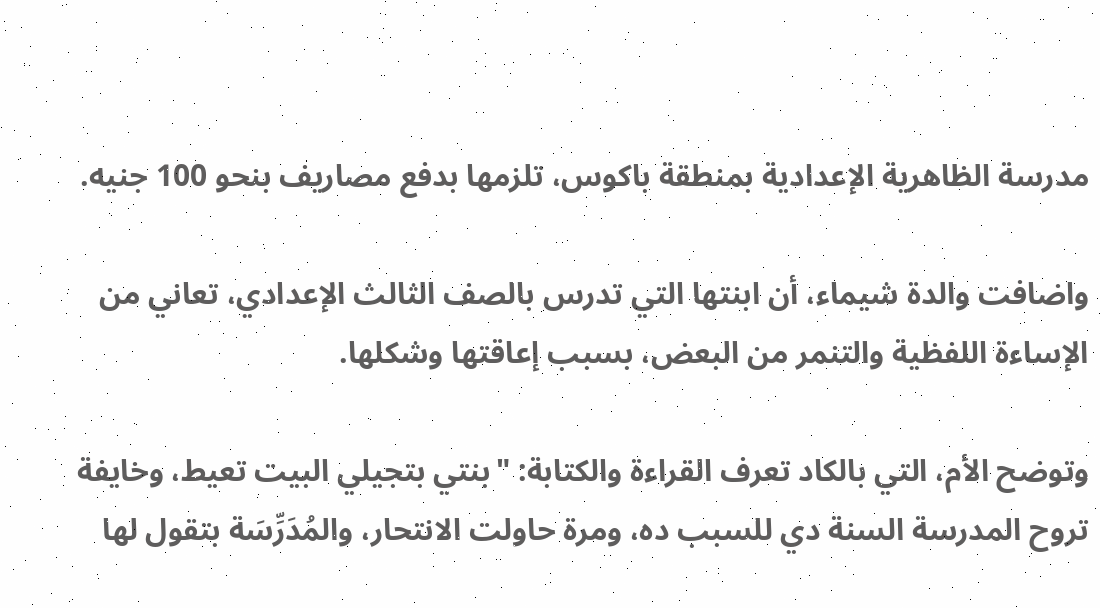مدرسة الظاهرية الإعدادية بمنطقة باكوس، تلزمها بدفع مصاريف بنحو 100 جنيه.

واضافت والدة شيماء، أن ابنتها التي تدرس بالصف الثالث الإعدادي، تعاني من الإساءة اللفظية والتنمر من البعض، بسبب إعاقتها وشكلها.

وتوضح الأم، التي بالكاد تعرف القراءة والكتابة: "بنتي بتجيلي البيت تعيط، وخايفة تروح المدرسة السنة دي للسبب ده، ومرة حاولت الانتحار، والمُدَرِّسَة بتقول لها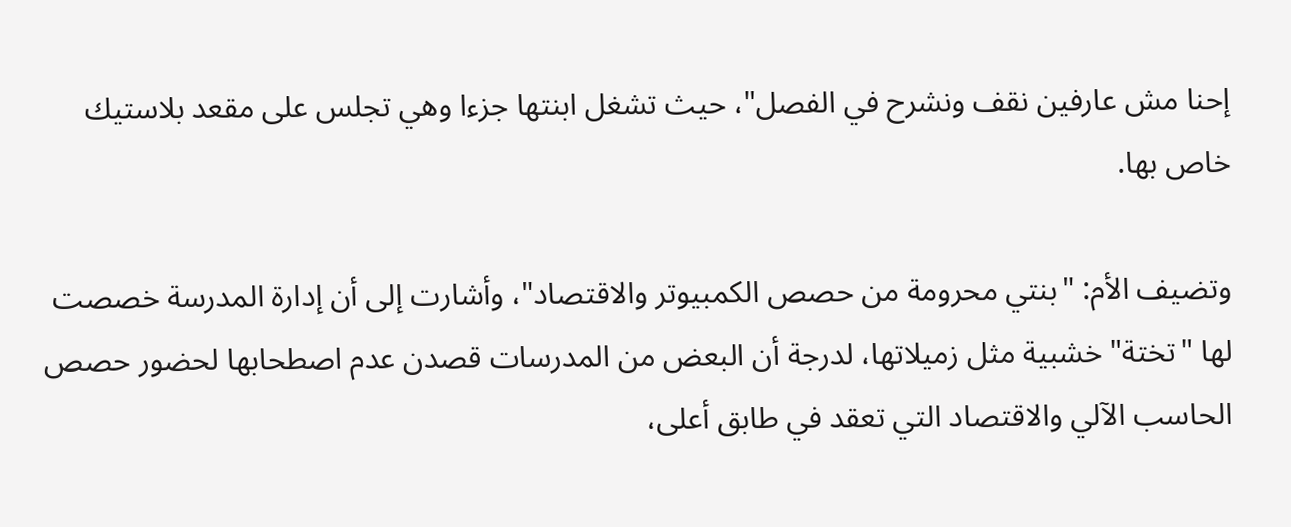إحنا مش عارفين نقف ونشرح في الفصل"، حيث تشغل ابنتها جزءا وهي تجلس على مقعد بلاستيك خاص بها.

وتضيف الأم: "بنتي محرومة من حصص الكمبيوتر والاقتصاد"، وأشارت إلى أن إدارة المدرسة خصصت لها "تختة" خشبية مثل زميلاتها، لدرجة أن البعض من المدرسات قصدن عدم اصطحابها لحضور حصص الحاسب الآلي والاقتصاد التي تعقد في طابق أعلى،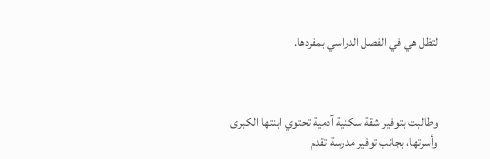لتظل هي في الفصل الدراسي بمفردها.



وطالبت بتوفير شقة سكنية آدمية تحتوي ابنتها الكبرى وأسرتها، بجانب توفير مدرسة تقدم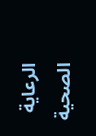الرعاية الصحية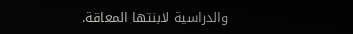والدراسية لابنتها المعاقة.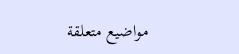مواضيع متعلقة